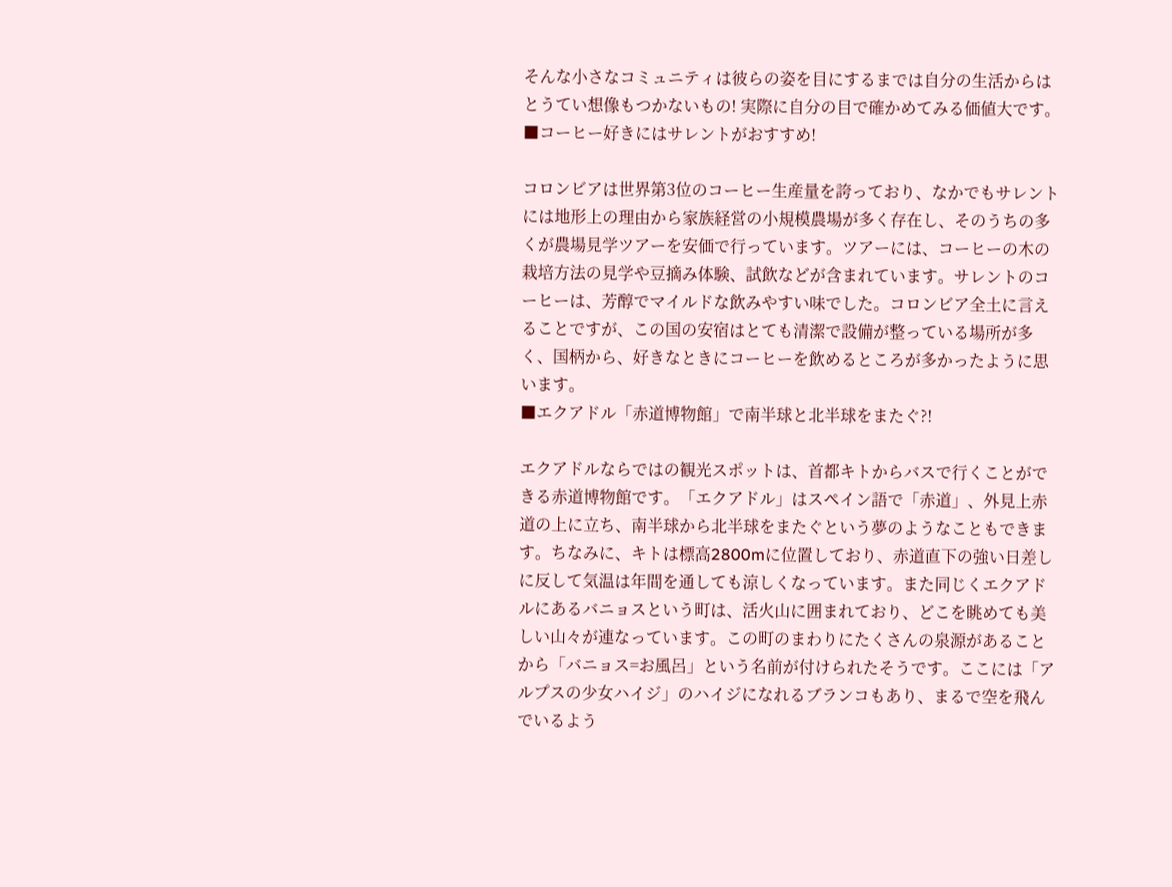そんな小さなコミュニティは彼らの姿を目にするまでは自分の生活からはとうてい想像もつかないもの! 実際に自分の目で確かめてみる価値大です。
■コーヒー好きにはサレントがおすすめ!

コロンビアは世界第3位のコーヒー生産量を誇っており、なかでもサレントには地形上の理由から家族経営の小規模農場が多く存在し、そのうちの多くが農場見学ツアーを安価で行っています。ツアーには、コーヒーの木の栽培方法の見学や豆摘み体験、試飲などが含まれています。サレントのコーヒーは、芳醇でマイルドな飲みやすい味でした。コロンビア全土に言えることですが、この国の安宿はとても清潔で設備が整っている場所が多く、国柄から、好きなときにコーヒーを飲めるところが多かったように思います。
■エクアドル「赤道博物館」で南半球と北半球をまたぐ?!

エクアドルならではの観光スポットは、首都キトからバスで行くことができる赤道博物館です。「エクアドル」はスペイン語で「赤道」、外見上赤道の上に立ち、南半球から北半球をまたぐという夢のようなこともできます。ちなみに、キトは標高2800mに位置しており、赤道直下の強い日差しに反して気温は年間を通しても涼しくなっています。また同じくエクアドルにあるバニョスという町は、活火山に囲まれており、どこを眺めても美しい山々が連なっています。この町のまわりにたくさんの泉源があることから「バニョス=お風呂」という名前が付けられたそうです。ここには「アルプスの少女ハイジ」のハイジになれるブランコもあり、まるで空を飛んでいるよう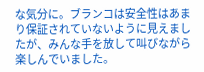な気分に。ブランコは安全性はあまり保証されていないように見えましたが、みんな手を放して叫びながら楽しんでいました。